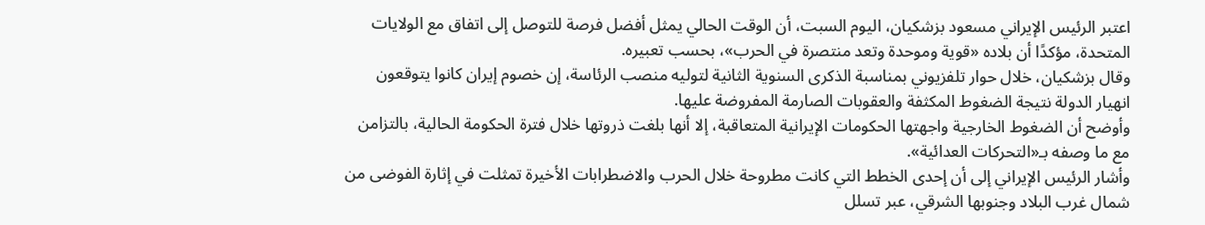اعتبر الرئيس الإيراني مسعود بزشكيان، اليوم السبت، أن الوقت الحالي يمثل أفضل فرصة للتوصل إلى اتفاق مع الولايات المتحدة، مؤكدًا أن بلاده «قوية وموحدة وتعد منتصرة في الحرب»، بحسب تعبيره.
وقال بزشكيان، خلال حوار تلفزيوني بمناسبة الذكرى السنوية الثانية لتوليه منصب الرئاسة، إن خصوم إيران كانوا يتوقعون انهيار الدولة نتيجة الضغوط المكثفة والعقوبات الصارمة المفروضة عليها.
وأوضح أن الضغوط الخارجية واجهتها الحكومات الإيرانية المتعاقبة، إلا أنها بلغت ذروتها خلال فترة الحكومة الحالية، بالتزامن مع ما وصفه بـ«التحركات العدائية».
وأشار الرئيس الإيراني إلى أن إحدى الخطط التي كانت مطروحة خلال الحرب والاضطرابات الأخيرة تمثلت في إثارة الفوضى من شمال غرب البلاد وجنوبها الشرقي، عبر تسلل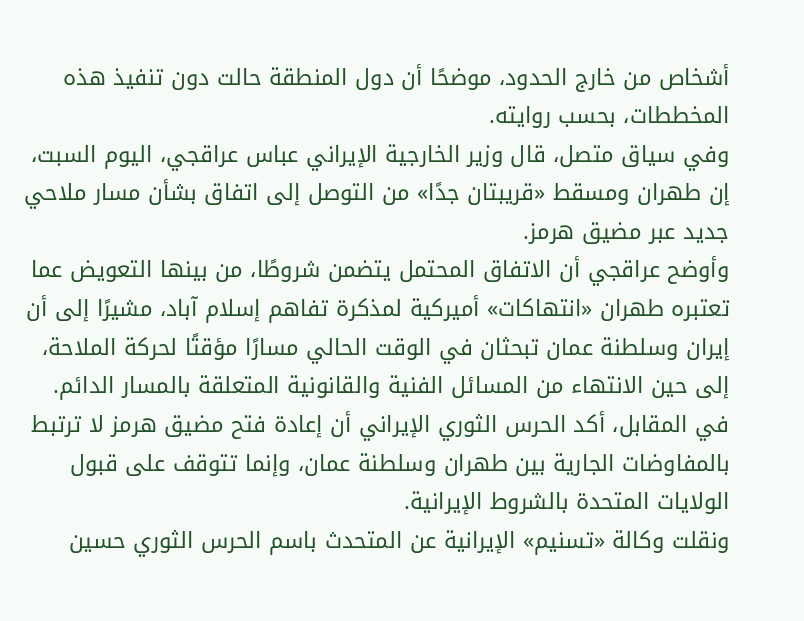أشخاص من خارج الحدود، موضحًا أن دول المنطقة حالت دون تنفيذ هذه المخططات، بحسب روايته.
وفي سياق متصل، قال وزير الخارجية الإيراني عباس عراقجي، اليوم السبت، إن طهران ومسقط «قريبتان جدًا» من التوصل إلى اتفاق بشأن مسار ملاحي جديد عبر مضيق هرمز.
وأوضح عراقجي أن الاتفاق المحتمل يتضمن شروطًا، من بينها التعويض عما تعتبره طهران «انتهاكات» أميركية لمذكرة تفاهم إسلام آباد، مشيرًا إلى أن إيران وسلطنة عمان تبحثان في الوقت الحالي مسارًا مؤقتًا لحركة الملاحة، إلى حين الانتهاء من المسائل الفنية والقانونية المتعلقة بالمسار الدائم.
في المقابل، أكد الحرس الثوري الإيراني أن إعادة فتح مضيق هرمز لا ترتبط بالمفاوضات الجارية بين طهران وسلطنة عمان، وإنما تتوقف على قبول الولايات المتحدة بالشروط الإيرانية.
ونقلت وكالة «تسنيم» الإيرانية عن المتحدث باسم الحرس الثوري حسين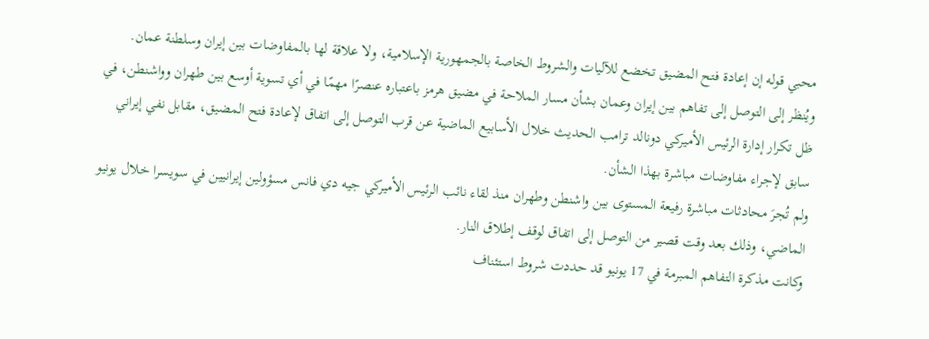محبي قوله إن إعادة فتح المضيق تخضع للآليات والشروط الخاصة بالجمهورية الإسلامية، ولا علاقة لها بالمفاوضات بين إيران وسلطنة عمان.
ويُنظر إلى التوصل إلى تفاهم بين إيران وعمان بشأن مسار الملاحة في مضيق هرمز باعتباره عنصرًا مهمًا في أي تسوية أوسع بين طهران وواشنطن، في ظل تكرار إدارة الرئيس الأميركي دونالد ترامب الحديث خلال الأسابيع الماضية عن قرب التوصل إلى اتفاق لإعادة فتح المضيق، مقابل نفي إيراني سابق لإجراء مفاوضات مباشرة بهذا الشأن.
ولم تُجرَ محادثات مباشرة رفيعة المستوى بين واشنطن وطهران منذ لقاء نائب الرئيس الأميركي جيه دي فانس مسؤولين إيرانيين في سويسرا خلال يونيو الماضي، وذلك بعد وقت قصير من التوصل إلى اتفاق لوقف إطلاق النار.
وكانت مذكرة التفاهم المبرمة في 17 يونيو قد حددت شروط استئناف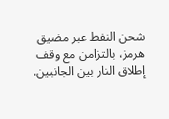شحن النفط عبر مضيق هرمز، بالتزامن مع وقف إطلاق النار بين الجانبين.